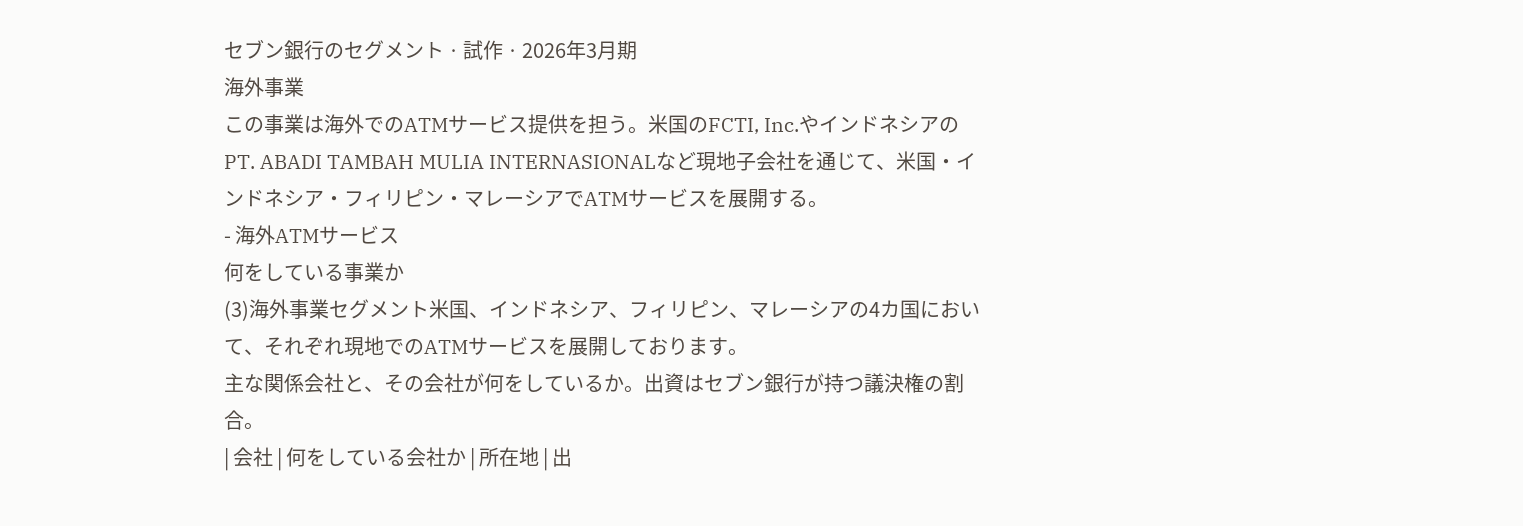セブン銀行のセグメント · 試作 · 2026年3月期
海外事業
この事業は海外でのATMサービス提供を担う。米国のFCTI, Inc.やインドネシアのPT. ABADI TAMBAH MULIA INTERNASIONALなど現地子会社を通じて、米国・インドネシア・フィリピン・マレーシアでATMサービスを展開する。
- 海外ATMサービス
何をしている事業か
(3)海外事業セグメント米国、インドネシア、フィリピン、マレーシアの4カ国において、それぞれ現地でのATMサービスを展開しております。
主な関係会社と、その会社が何をしているか。出資はセブン銀行が持つ議決権の割合。
| 会社 | 何をしている会社か | 所在地 | 出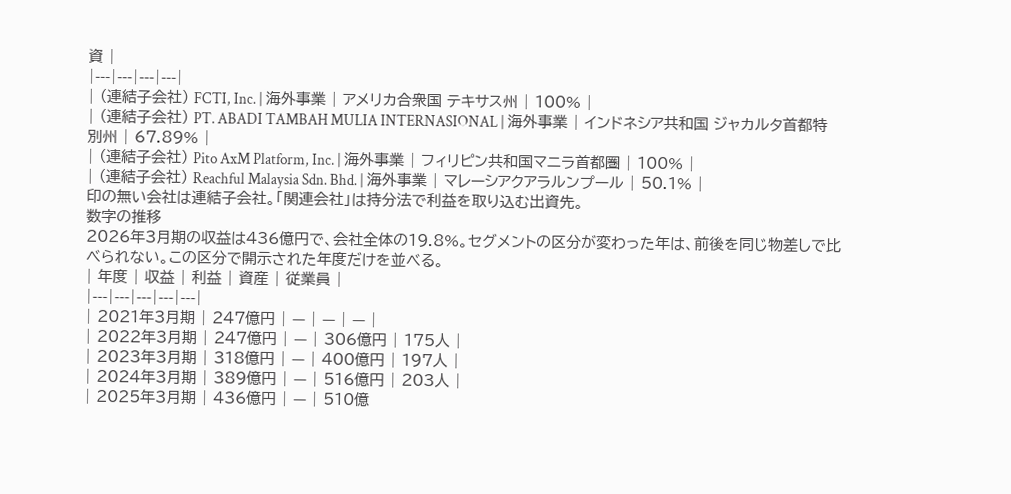資 |
|---|---|---|---|
| (連結子会社) FCTI, Inc. | 海外事業 | アメリカ合衆国 テキサス州 | 100% |
| (連結子会社) PT. ABADI TAMBAH MULIA INTERNASIONAL | 海外事業 | インドネシア共和国 ジャカルタ首都特別州 | 67.89% |
| (連結子会社) Pito AxM Platform, Inc. | 海外事業 | フィリピン共和国マニラ首都圏 | 100% |
| (連結子会社) Reachful Malaysia Sdn. Bhd. | 海外事業 | マレーシアクアラルンプール | 50.1% |
印の無い会社は連結子会社。「関連会社」は持分法で利益を取り込む出資先。
数字の推移
2026年3月期の収益は436億円で、会社全体の19.8%。セグメントの区分が変わった年は、前後を同じ物差しで比べられない。この区分で開示された年度だけを並べる。
| 年度 | 収益 | 利益 | 資産 | 従業員 |
|---|---|---|---|---|
| 2021年3月期 | 247億円 | — | — | — |
| 2022年3月期 | 247億円 | — | 306億円 | 175人 |
| 2023年3月期 | 318億円 | — | 400億円 | 197人 |
| 2024年3月期 | 389億円 | — | 516億円 | 203人 |
| 2025年3月期 | 436億円 | — | 510億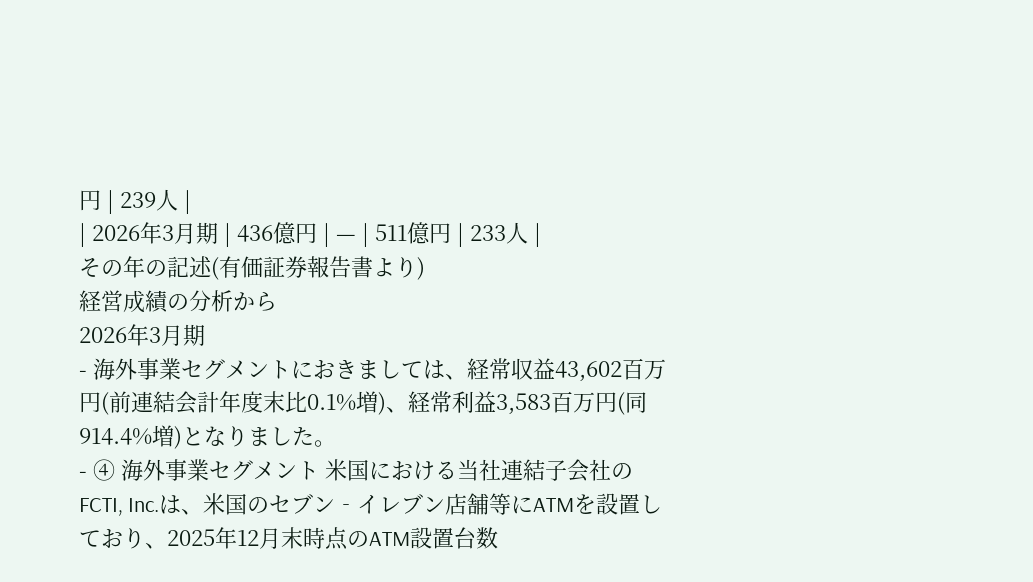円 | 239人 |
| 2026年3月期 | 436億円 | — | 511億円 | 233人 |
その年の記述(有価証券報告書より)
経営成績の分析から
2026年3月期
- 海外事業セグメントにおきましては、経常収益43,602百万円(前連結会計年度末比0.1%増)、経常利益3,583百万円(同914.4%増)となりました。
- ④ 海外事業セグメント 米国における当社連結子会社のFCTI, Inc.は、米国のセブン‐イレブン店舗等にATMを設置しており、2025年12月末時点のATM設置台数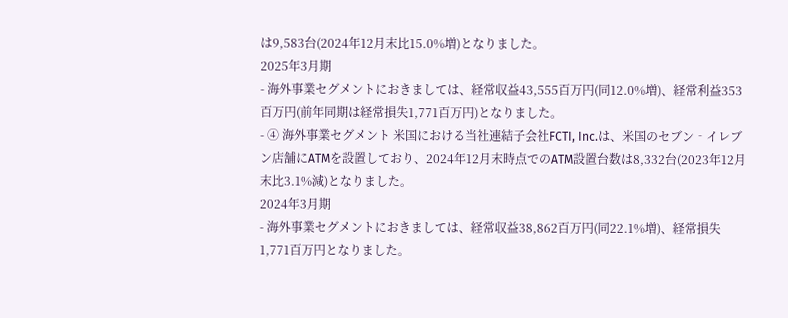は9,583台(2024年12月末比15.0%増)となりました。
2025年3月期
- 海外事業セグメントにおきましては、経常収益43,555百万円(同12.0%増)、経常利益353百万円(前年同期は経常損失1,771百万円)となりました。
- ④ 海外事業セグメント 米国における当社連結子会社FCTI, Inc.は、米国のセブン‐イレブン店舗にATMを設置しており、2024年12月末時点でのATM設置台数は8,332台(2023年12月末比3.1%減)となりました。
2024年3月期
- 海外事業セグメントにおきましては、経常収益38,862百万円(同22.1%増)、経常損失1,771百万円となりました。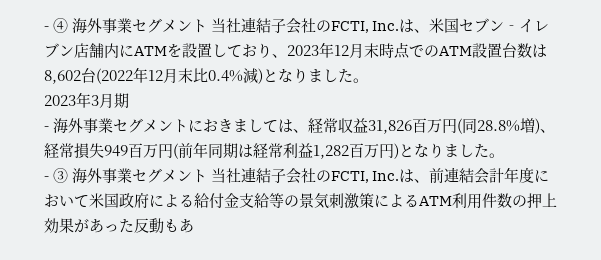- ④ 海外事業セグメント 当社連結子会社のFCTI, Inc.は、米国セブン‐イレブン店舗内にATMを設置しており、2023年12月末時点でのATM設置台数は8,602台(2022年12月末比0.4%減)となりました。
2023年3月期
- 海外事業セグメントにおきましては、経常収益31,826百万円(同28.8%増)、経常損失949百万円(前年同期は経常利益1,282百万円)となりました。
- ③ 海外事業セグメント 当社連結子会社のFCTI, Inc.は、前連結会計年度において米国政府による給付金支給等の景気刺激策によるATM利用件数の押上効果があった反動もあ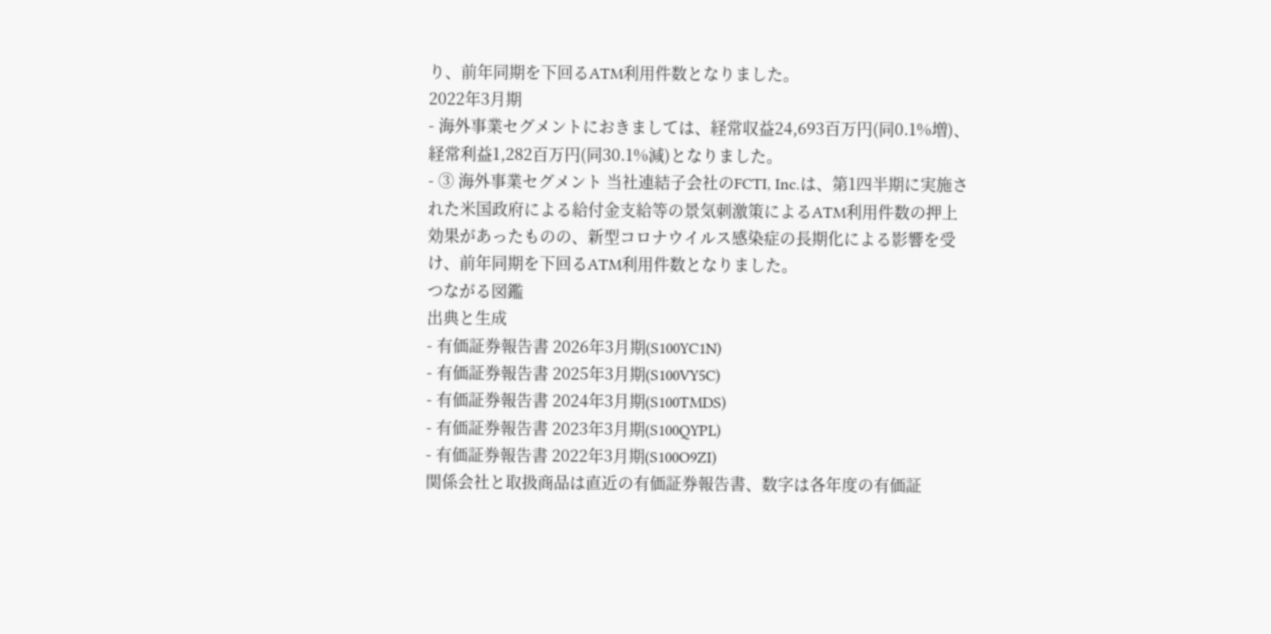り、前年同期を下回るATM利用件数となりました。
2022年3月期
- 海外事業セグメントにおきましては、経常収益24,693百万円(同0.1%増)、経常利益1,282百万円(同30.1%減)となりました。
- ③ 海外事業セグメント 当社連結子会社のFCTI, Inc.は、第1四半期に実施された米国政府による給付金支給等の景気刺激策によるATM利用件数の押上効果があったものの、新型コロナウイルス感染症の長期化による影響を受け、前年同期を下回るATM利用件数となりました。
つながる図鑑
出典と生成
- 有価証券報告書 2026年3月期(S100YC1N)
- 有価証券報告書 2025年3月期(S100VY5C)
- 有価証券報告書 2024年3月期(S100TMDS)
- 有価証券報告書 2023年3月期(S100QYPL)
- 有価証券報告書 2022年3月期(S100O9ZI)
関係会社と取扱商品は直近の有価証券報告書、数字は各年度の有価証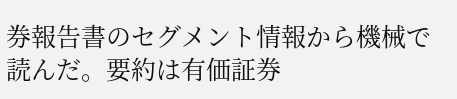券報告書のセグメント情報から機械で読んだ。要約は有価証券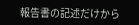報告書の記述だけから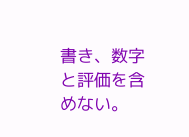書き、数字と評価を含めない。